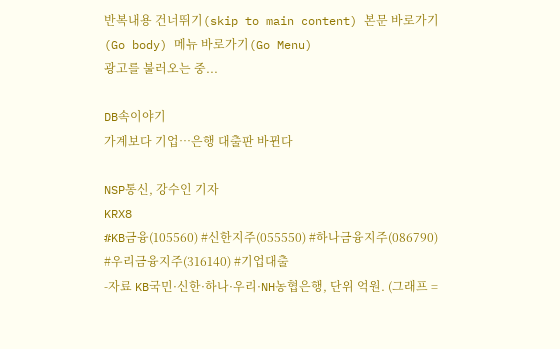반복내용 건너뛰기(skip to main content) 본문 바로가기(Go body) 메뉴 바로가기(Go Menu)
광고를 불러오는 중...

DB속이야기
가계보다 기업…은행 대출판 바뀐다

NSP통신, 강수인 기자
KRX8
#KB금융(105560) #신한지주(055550) #하나금융지주(086790) #우리금융지주(316140) #기업대출
-자료 KB국민·신한·하나·우리·NH농협은행, 단위 억원. (그래프 =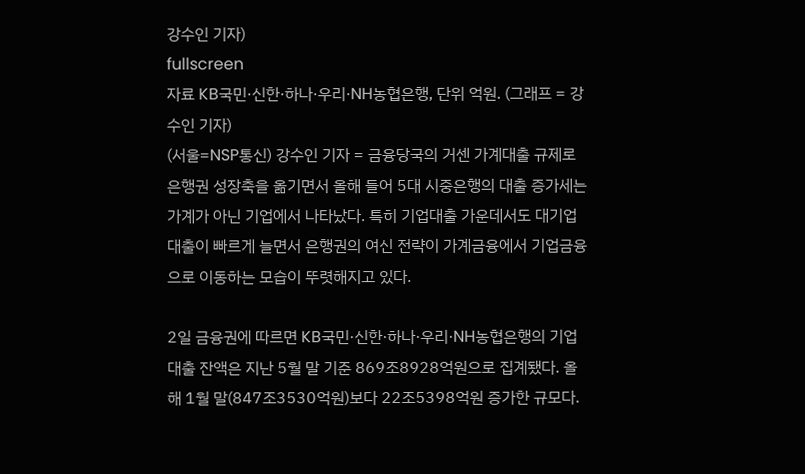강수인 기자)
fullscreen
자료 KB국민·신한·하나·우리·NH농협은행, 단위 억원. (그래프 = 강수인 기자)
(서울=NSP통신) 강수인 기자 = 금융당국의 거센 가계대출 규제로 은행권 성장축을 옮기면서 올해 들어 5대 시중은행의 대출 증가세는 가계가 아닌 기업에서 나타났다. 특히 기업대출 가운데서도 대기업대출이 빠르게 늘면서 은행권의 여신 전략이 가계금융에서 기업금융으로 이동하는 모습이 뚜렷해지고 있다.

2일 금융권에 따르면 KB국민·신한·하나·우리·NH농협은행의 기업대출 잔액은 지난 5월 말 기준 869조8928억원으로 집계됐다. 올해 1월 말(847조3530억원)보다 22조5398억원 증가한 규모다.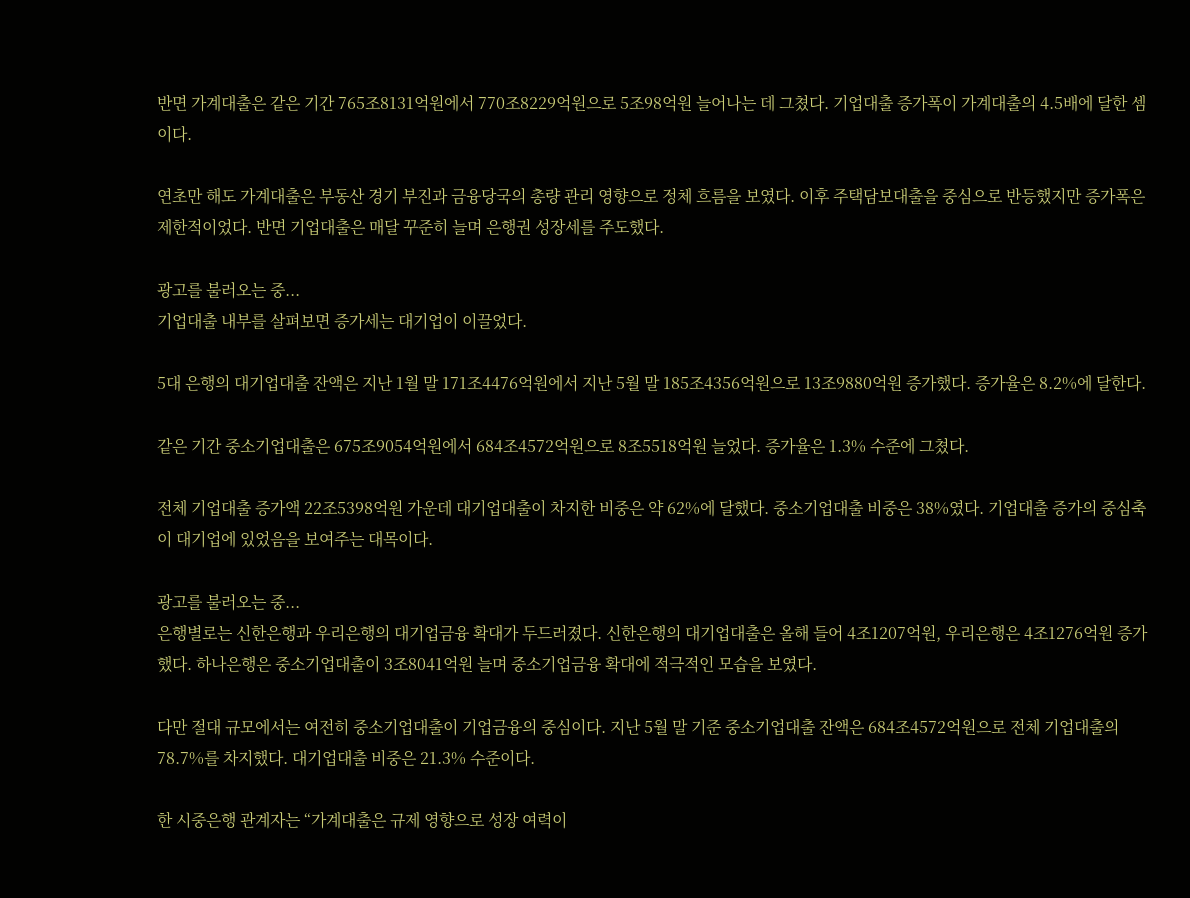반면 가계대출은 같은 기간 765조8131억원에서 770조8229억원으로 5조98억원 늘어나는 데 그쳤다. 기업대출 증가폭이 가계대출의 4.5배에 달한 셈이다.

연초만 해도 가계대출은 부동산 경기 부진과 금융당국의 총량 관리 영향으로 정체 흐름을 보였다. 이후 주택담보대출을 중심으로 반등했지만 증가폭은 제한적이었다. 반면 기업대출은 매달 꾸준히 늘며 은행권 성장세를 주도했다.

광고를 불러오는 중...
기업대출 내부를 살펴보면 증가세는 대기업이 이끌었다.

5대 은행의 대기업대출 잔액은 지난 1월 말 171조4476억원에서 지난 5월 말 185조4356억원으로 13조9880억원 증가했다. 증가율은 8.2%에 달한다.

같은 기간 중소기업대출은 675조9054억원에서 684조4572억원으로 8조5518억원 늘었다. 증가율은 1.3% 수준에 그쳤다.

전체 기업대출 증가액 22조5398억원 가운데 대기업대출이 차지한 비중은 약 62%에 달했다. 중소기업대출 비중은 38%였다. 기업대출 증가의 중심축이 대기업에 있었음을 보여주는 대목이다.

광고를 불러오는 중...
은행별로는 신한은행과 우리은행의 대기업금융 확대가 두드러졌다. 신한은행의 대기업대출은 올해 들어 4조1207억원, 우리은행은 4조1276억원 증가했다. 하나은행은 중소기업대출이 3조8041억원 늘며 중소기업금융 확대에 적극적인 모습을 보였다.

다만 절대 규모에서는 여전히 중소기업대출이 기업금융의 중심이다. 지난 5월 말 기준 중소기업대출 잔액은 684조4572억원으로 전체 기업대출의 78.7%를 차지했다. 대기업대출 비중은 21.3% 수준이다.

한 시중은행 관계자는 “가계대출은 규제 영향으로 성장 여력이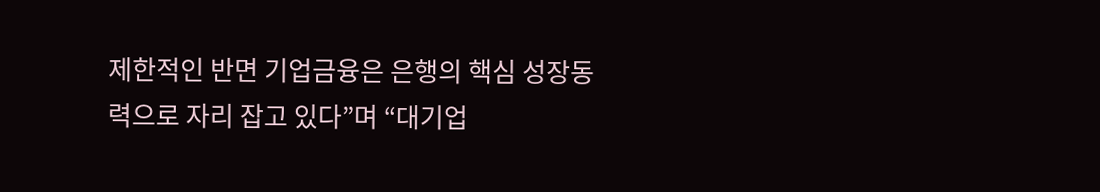제한적인 반면 기업금융은 은행의 핵심 성장동력으로 자리 잡고 있다”며 “대기업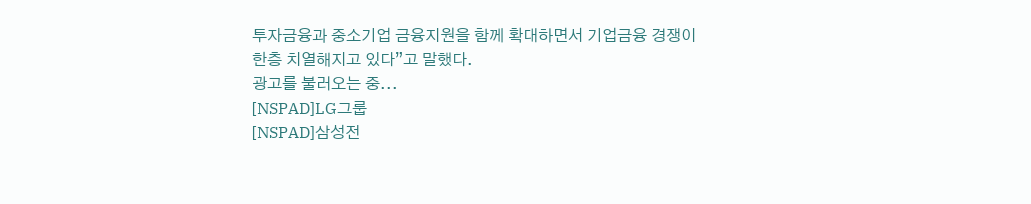투자금융과 중소기업 금융지원을 함께 확대하면서 기업금융 경쟁이 한층 치열해지고 있다”고 말했다.
광고를 불러오는 중...
[NSPAD]LG그룹
[NSPAD]삼성전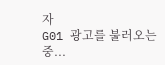자
G01 광고를 불러오는 중...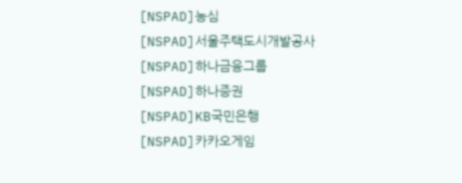[NSPAD]농심
[NSPAD]서울주택도시개발공사
[NSPAD]하나금융그룹
[NSPAD]하나증권
[NSPAD]KB국민은행
[NSPAD]카카오게임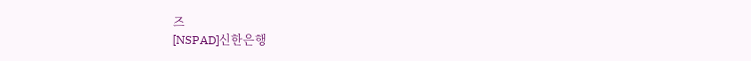즈
[NSPAD]신한은행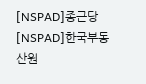[NSPAD]종근당
[NSPAD]한국부동산원